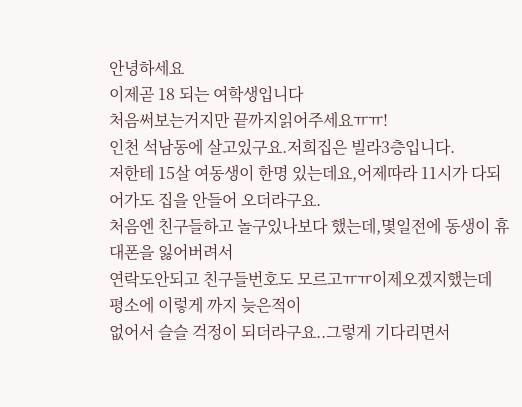안녕하세요
이제곧 18 되는 여학생입니다
처음써보는거지만 끝까지읽어주세요ㅠㅠ!
인천 석남동에 살고있구요.저희집은 빌라3층입니다.
저한테 15살 여동생이 한명 있는데요,어제따라 11시가 다되어가도 집을 안들어 오더라구요.
처음엔 친구들하고 놀구있나보다 했는데,몇일전에 동생이 휴대폰을 잃어버려서
연락도안되고 친구들번호도 모르고ㅠㅠ이제오겠지했는데 평소에 이렇게 까지 늦은적이
없어서 슬슬 걱정이 되더라구요..그렇게 기다리면서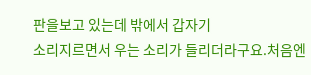판을보고 있는데 밖에서 갑자기
소리지르면서 우는 소리가 들리더라구요.처음엔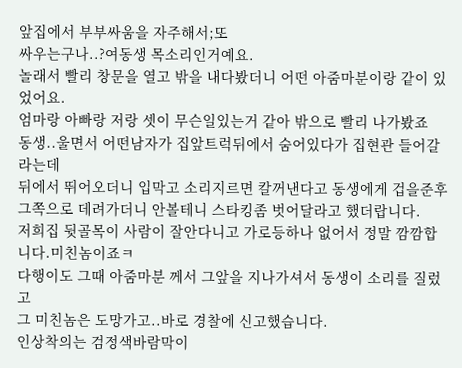앞집에서 부부싸움을 자주해서;또
싸우는구나..?여동생 목소리인거예요.
놀래서 빨리 창문을 열고 밖을 내다봤더니 어떤 아줌마분이랑 같이 있었어요.
엄마랑 아빠랑 저랑 셋이 무슨일있는거 같아 밖으로 빨리 나가봤죠
동생..울면서 어떤남자가 집앞트럭뒤에서 숨어있다가 집현관 들어갈라는데
뒤에서 뛰어오더니 입막고 소리지르면 칼꺼낸다고 동생에게 겁을준후
그쪽으로 데려가더니 안볼테니 스타킹좀 벗어달라고 했더랍니다.
저희집 뒷골목이 사람이 잘안다니고 가로등하나 없어서 정말 깜깜합니다.미친놈이죠ㅋ
다행이도 그때 아줌마분 께서 그앞을 지나가셔서 동생이 소리를 질렀고
그 미친놈은 도망가고..바로 경찰에 신고했습니다.
인상착의는 검정색바람막이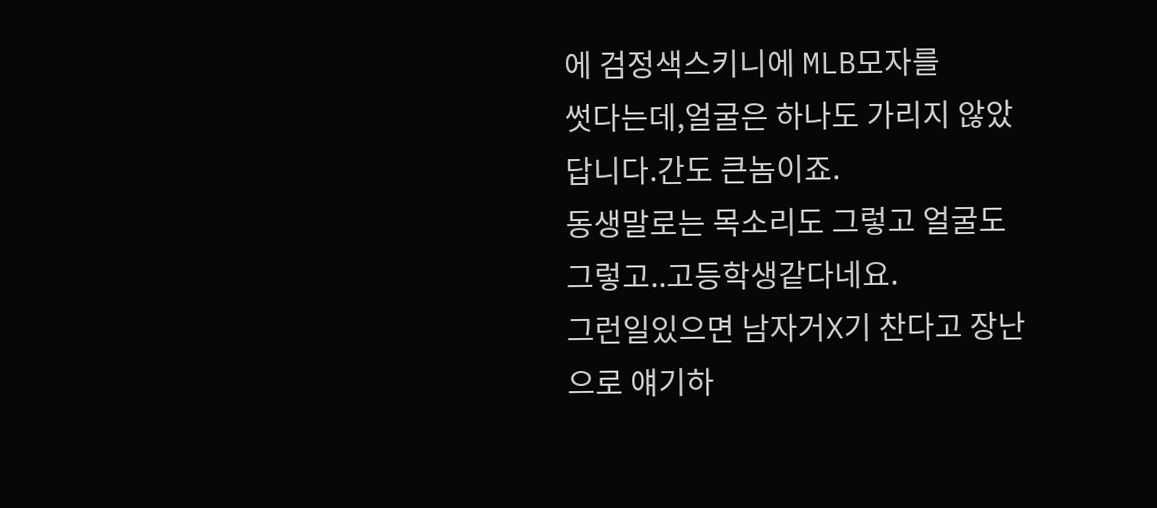에 검정색스키니에 MLB모자를
썻다는데,얼굴은 하나도 가리지 않았답니다.간도 큰놈이죠.
동생말로는 목소리도 그렇고 얼굴도 그렇고..고등학생같다네요.
그런일있으면 남자거X기 찬다고 장난으로 얘기하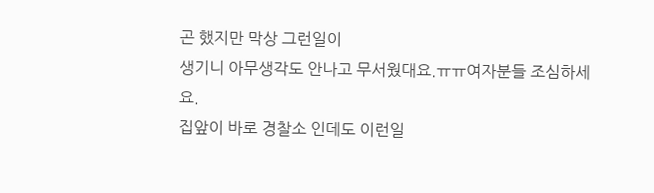곤 했지만 막상 그런일이
생기니 아무생각도 안나고 무서웠대요.ㅠㅠ여자분들 조심하세요.
집앞이 바로 경찰소 인데도 이런일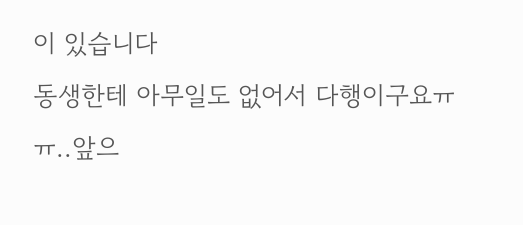이 있습니다
동생한테 아무일도 없어서 다행이구요ㅠㅠ..앞으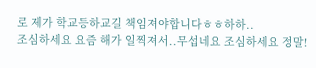로 제가 학교등하교길 책임져야합니다ㅎㅎ하하..
조심하세요 요즘 해가 일찍져서..무섭네요 조심하세요 정말!